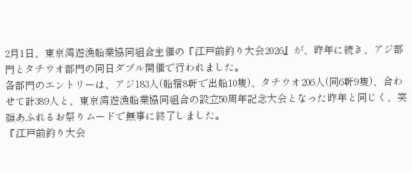2月1日、東京湾遊漁船業協同組合主催の『江戸前釣り大会2026』が、昨年に続き、アジ部門とタチウオ部門の同日ダブル開催で行われました。
各部門のエントリーは、アジ183人(船宿8軒で出船10隻)、タチウオ206人(同6軒9隻)、合わせて計389人と、東京湾遊漁船業協同組合の設立50周年記念大会となった昨年と同じく、笑顔あふれるお祭りムードで無事に終了しました。
『江戸前釣り大会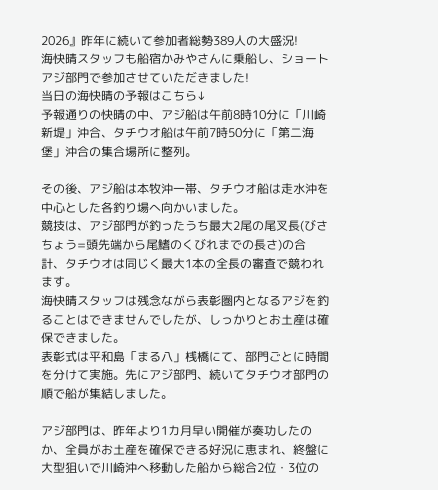2026』昨年に続いて参加者総勢389人の大盛況!
海快晴スタッフも船宿かみやさんに乗船し、ショートアジ部門で参加させていただきました!
当日の海快晴の予報はこちら↓
予報通りの快晴の中、アジ船は午前8時10分に「川崎新堤」沖合、タチウオ船は午前7時50分に「第二海堡」沖合の集合場所に整列。

その後、アジ船は本牧沖一帯、タチウオ船は走水沖を中心とした各釣り場へ向かいました。
競技は、アジ部門が釣ったうち最大2尾の尾叉長(びさちょう=頭先端から尾鰭のくびれまでの長さ)の合計、タチウオは同じく最大1本の全長の審査で競われます。
海快晴スタッフは残念ながら表彰圏内となるアジを釣ることはできませんでしたが、しっかりとお土産は確保できました。
表彰式は平和島「まる八」桟橋にて、部門ごとに時間を分けて実施。先にアジ部門、続いてタチウオ部門の順で船が集結しました。

アジ部門は、昨年より1カ月早い開催が奏功したのか、全員がお土産を確保できる好況に恵まれ、終盤に大型狙いで川崎沖へ移動した船から総合2位・3位の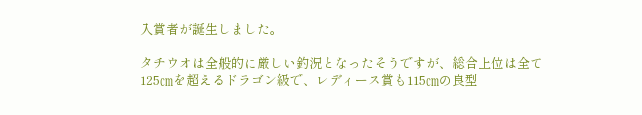入賞者が誕生しました。

タチウオは全般的に厳しい釣況となったそうですが、総合上位は全て125㎝を超えるドラゴン級で、レディース賞も115㎝の良型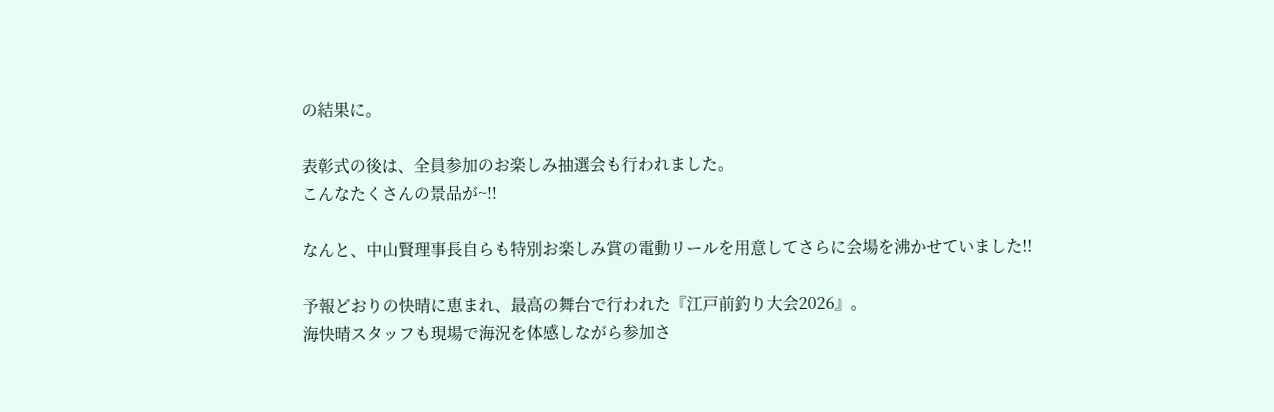の結果に。

表彰式の後は、全員参加のお楽しみ抽選会も行われました。
こんなたくさんの景品が~!!

なんと、中山賢理事長自らも特別お楽しみ賞の電動リールを用意してさらに会場を沸かせていました!!

予報どおりの快晴に恵まれ、最高の舞台で行われた『江戸前釣り大会2026』。
海快晴スタッフも現場で海況を体感しながら参加さ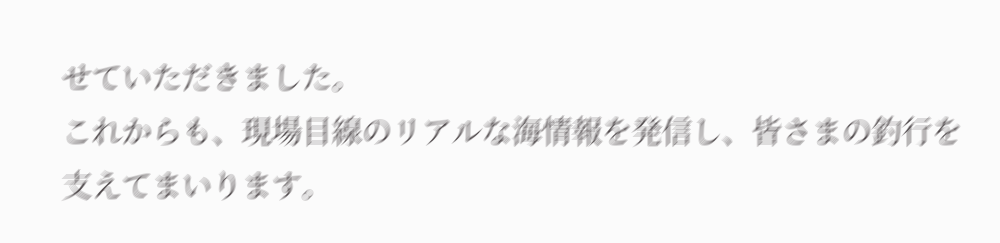せていただきました。
これからも、現場目線のリアルな海情報を発信し、皆さまの釣行を支えてまいります。